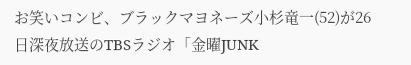お笑いコンビ、ブラックマヨネーズ小杉竜一(52)が26日深夜放送のTBSラジオ「金曜JUNK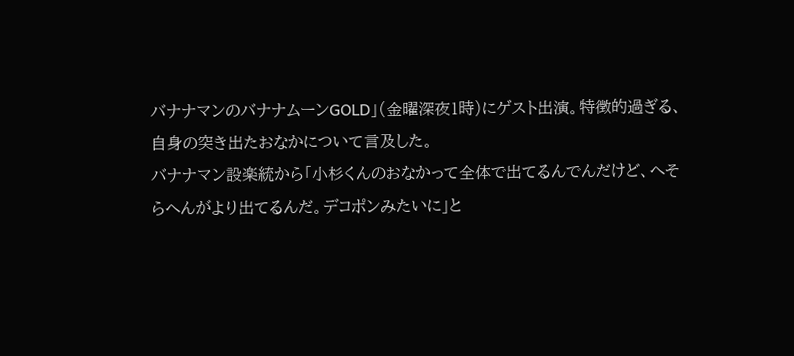バナナマンのバナナムーンGOLD」(金曜深夜1時)にゲスト出演。特徴的過ぎる、自身の突き出たおなかについて言及した。
バナナマン設楽統から「小杉くんのおなかって全体で出てるんでんだけど、へそらへんがより出てるんだ。デコポンみたいに」と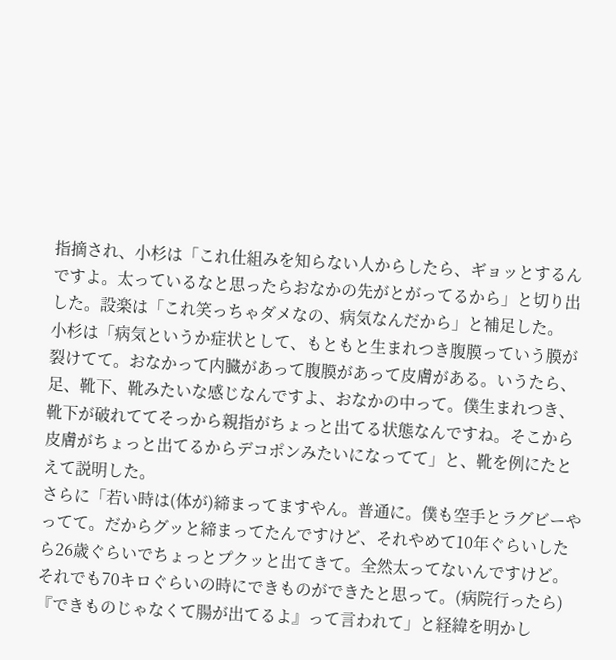指摘され、小杉は「これ仕組みを知らない人からしたら、ギョッとするんですよ。太っているなと思ったらおなかの先がとがってるから」と切り出した。設楽は「これ笑っちゃダメなの、病気なんだから」と補足した。
小杉は「病気というか症状として、もともと生まれつき腹膜っていう膜が裂けてて。おなかって内臓があって腹膜があって皮膚がある。いうたら、足、靴下、靴みたいな感じなんですよ、おなかの中って。僕生まれつき、靴下が破れててそっから親指がちょっと出てる状態なんですね。そこから皮膚がちょっと出てるからデコポンみたいになってて」と、靴を例にたとえて説明した。
さらに「若い時は(体が)締まってますやん。普通に。僕も空手とラグビーやってて。だからグッと締まってたんですけど、それやめて10年ぐらいしたら26歳ぐらいでちょっとプクッと出てきて。全然太ってないんですけど。それでも70キロぐらいの時にできものができたと思って。(病院行ったら)『できものじゃなくて腸が出てるよ』って言われて」と経緯を明かし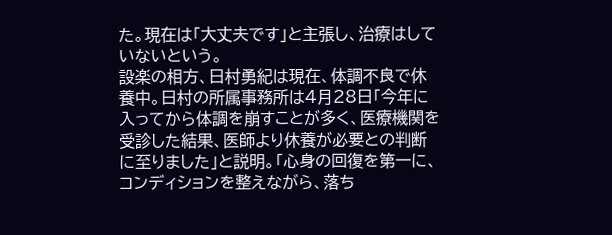た。現在は「大丈夫です」と主張し、治療はしていないという。
設楽の相方、日村勇紀は現在、体調不良で休養中。日村の所属事務所は4月28日「今年に入ってから体調を崩すことが多く、医療機関を受診した結果、医師より休養が必要との判断に至りました」と説明。「心身の回復を第一に、コンディションを整えながら、落ち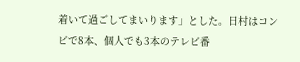着いて過ごしてまいります」とした。日村はコンビで8本、個人でも3本のテレビ番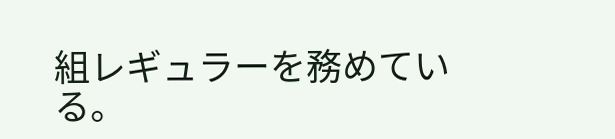組レギュラーを務めている。